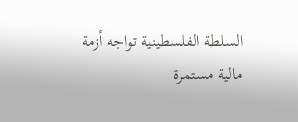السلطة الفلسطينية تواجه أزمة مالية مستمرة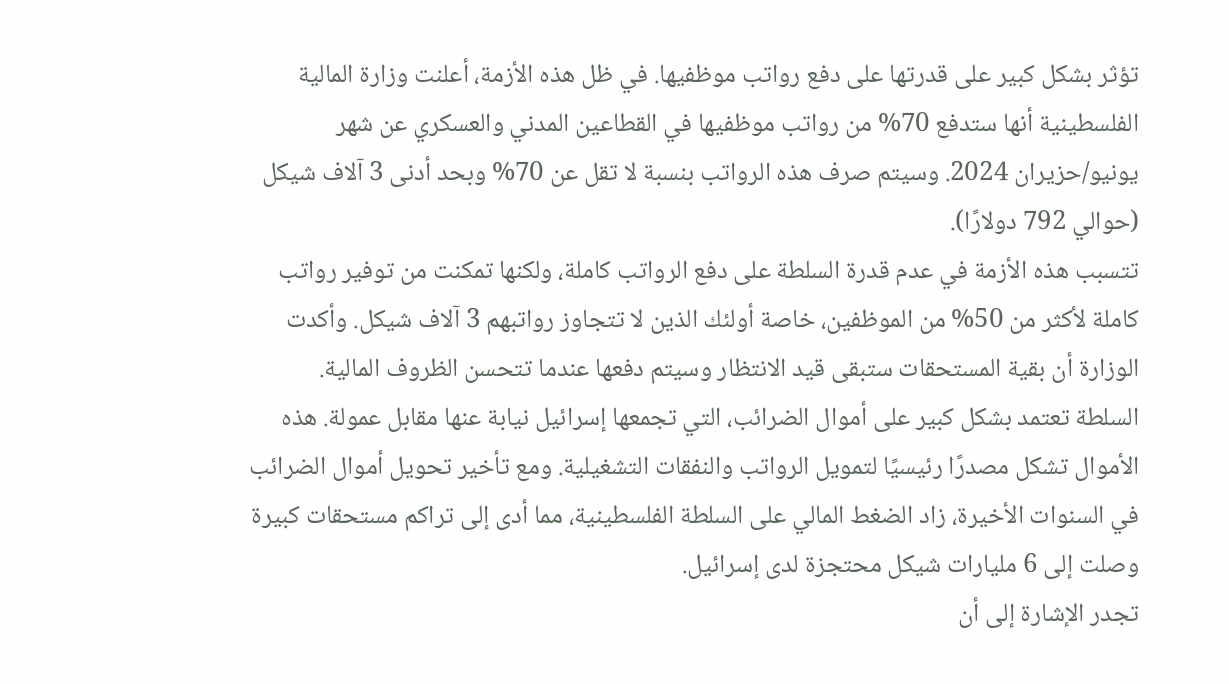تؤثر بشكل كبير على قدرتها على دفع رواتب موظفيها. في ظل هذه الأزمة، أعلنت وزارة المالية الفلسطينية أنها ستدفع 70% من رواتب موظفيها في القطاعين المدني والعسكري عن شهر يونيو/حزيران 2024. وسيتم صرف هذه الرواتب بنسبة لا تقل عن 70% وبحد أدنى 3 آلاف شيكل (حوالي 792 دولارًا).
تتسبب هذه الأزمة في عدم قدرة السلطة على دفع الرواتب كاملة، ولكنها تمكنت من توفير رواتب كاملة لأكثر من 50% من الموظفين، خاصة أولئك الذين لا تتجاوز رواتبهم 3 آلاف شيكل. وأكدت الوزارة أن بقية المستحقات ستبقى قيد الانتظار وسيتم دفعها عندما تتحسن الظروف المالية.
السلطة تعتمد بشكل كبير على أموال الضرائب، التي تجمعها إسرائيل نيابة عنها مقابل عمولة. هذه الأموال تشكل مصدرًا رئيسيًا لتمويل الرواتب والنفقات التشغيلية. ومع تأخير تحويل أموال الضرائب في السنوات الأخيرة، زاد الضغط المالي على السلطة الفلسطينية، مما أدى إلى تراكم مستحقات كبيرة وصلت إلى 6 مليارات شيكل محتجزة لدى إسرائيل.
تجدر الإشارة إلى أن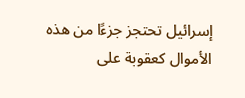إسرائيل تحتجز جزءًا من هذه الأموال كعقوبة على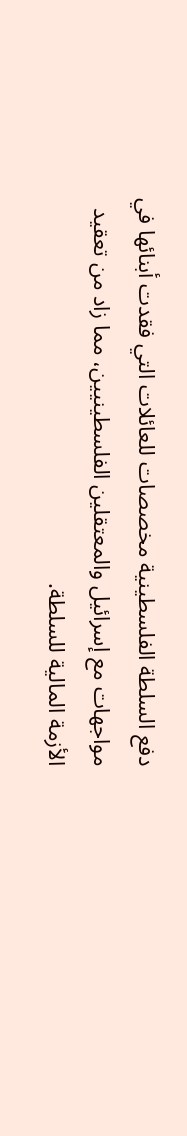دفع السلطة الفلسطينية مخصصات للعائلات التي فقدت أبنائها في مواجهات مع إسرائيل والمعتقلين الفلسطينيين، مما زاد من تعقيد الأزمة المالية للسلطة.